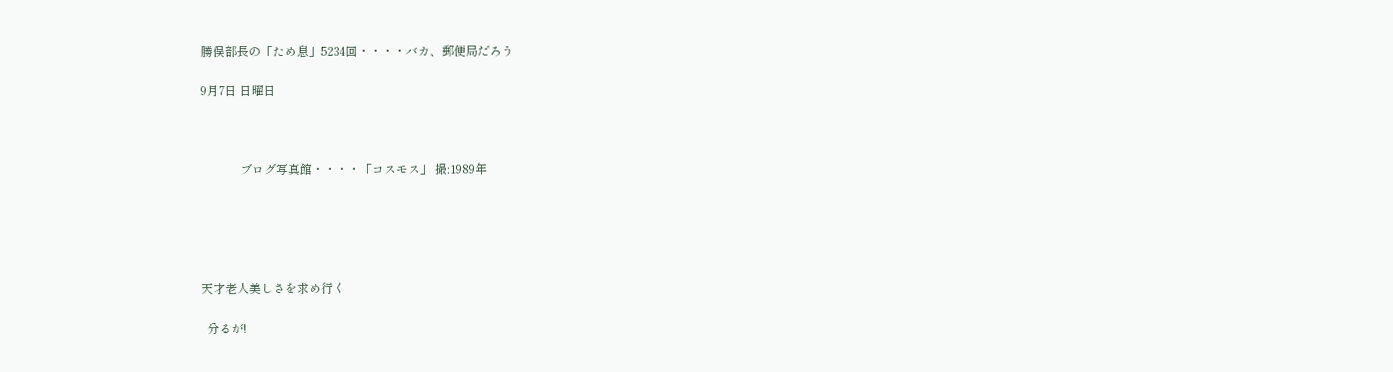勝俣部長の「ため息」5234回・・・・バカ、郵便局だろう

9月7日 日曜日



             ブログ写真館・・・・「コスモス」 撮:1989年





天才老人美しさを求め行く

  分るが!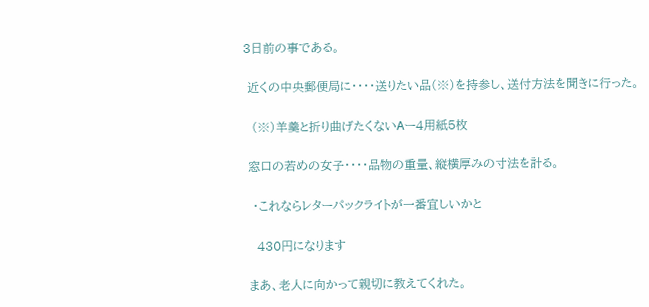3日前の事である。

 近くの中央郵便局に・・・・送りたい品(※)を持参し、送付方法を聞きに行った。

  (※)羊羹と折り曲げたくないAー4用紙5枚

 窓口の若めの女子・・・・品物の重量、縦横厚みの寸法を計る。

  ・これならレターパックライトが一番宜しいかと

   430円になります

 まあ、老人に向かって親切に教えてくれた。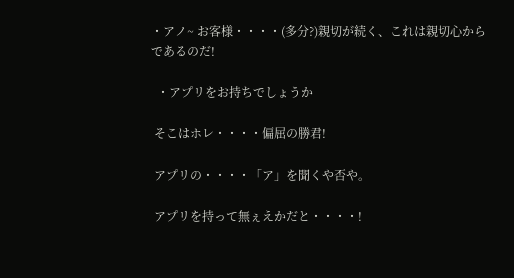・アノ~ お客様・・・・(多分?)親切が続く、これは親切心からであるのだ!

  ・アプリをお持ちでしょうか

 そこはホレ・・・・偏屈の勝君!

 アプリの・・・・「ア」を聞くや否や。

 アプリを持って無ぇえかだと・・・・!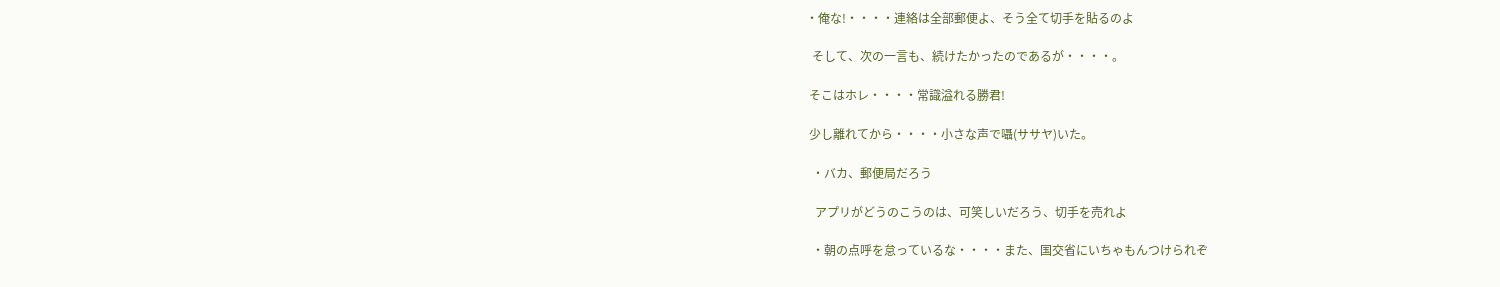・俺な!・・・・連絡は全部郵便よ、そう全て切手を貼るのよ

  そして、次の一言も、続けたかったのであるが・・・・。

 そこはホレ・・・・常識溢れる勝君!

 少し離れてから・・・・小さな声で囁(ササヤ)いた。

  ・バカ、郵便局だろう

   アプリがどうのこうのは、可笑しいだろう、切手を売れよ

  ・朝の点呼を怠っているな・・・・また、国交省にいちゃもんつけられぞ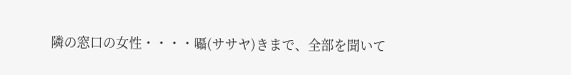隣の窓口の女性・・・・囁(ササヤ)きまで、全部を聞いて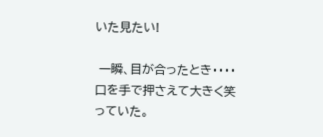いた見たい!

 一瞬、目が合ったとき・・・・口を手で押さえて大きく笑っていた。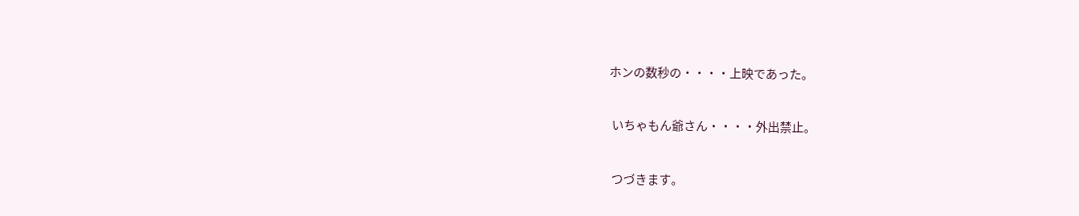ホンの数秒の・・・・上映であった。

 いちゃもん爺さん・・・・外出禁止。

 つづきます。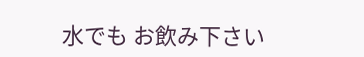水でも お飲み下さい